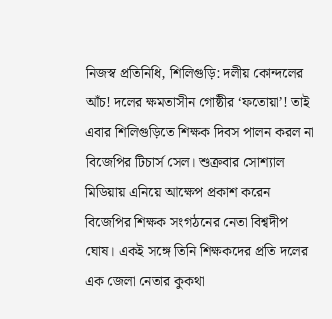নিজস্ব প্রতিনিধি, শিলিগুড়ি: দলীয় কোন্দলের আঁচ! দলের ক্ষমতাসীন গোষ্ঠীর ‘ফতোয়া’! তাই এবার শিলিগুড়িতে শিক্ষক দিবস পালন করল না বিজেপির টিচার্স সেল। শুক্রবার সোশ্যাল মিডিয়ায় এনিয়ে আক্ষেপ প্রকাশ করেন বিজেপির শিক্ষক সংগঠনের নেতা বিশ্বদীপ ঘোষ। একই সঙ্গে তিনি শিক্ষকদের প্রতি দলের এক জেলা নেতার কুকথা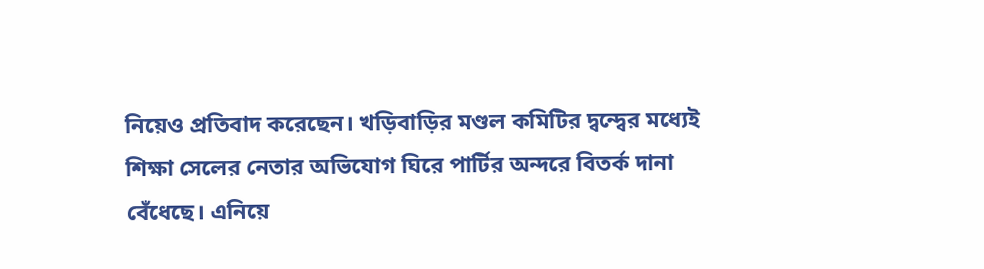নিয়েও প্রতিবাদ করেছেন। খড়িবাড়ির মণ্ডল কমিটির দ্বন্দ্বের মধ্যেই শিক্ষা সেলের নেতার অভিযোগ ঘিরে পার্টির অন্দরে বিতর্ক দানা বেঁধেছে। এনিয়ে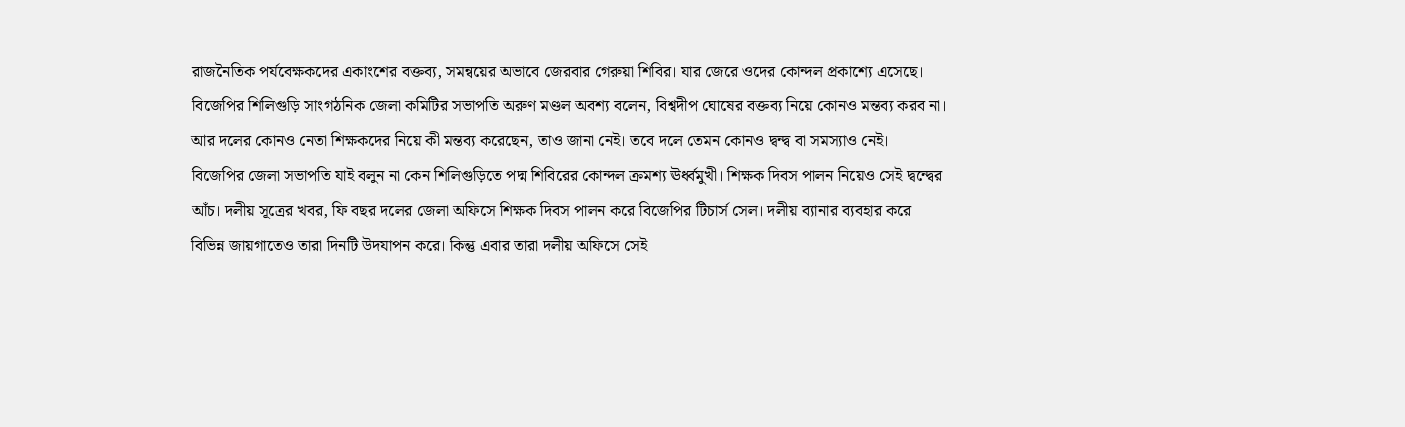রাজনৈতিক পর্যবেক্ষকদের একাংশের বক্তব্য, সমন্বয়ের অভাবে জেরবার গেরুয়া শিবির। যার জেরে ওদের কোন্দল প্রকাশ্যে এসেছে।
বিজেপির শিলিগুড়ি সাংগঠনিক জেলা কমিটির সভাপতি অরুণ মণ্ডল অবশ্য বলেন, বিশ্বদীপ ঘোষের বক্তব্য নিয়ে কোনও মন্তব্য করব না। আর দলের কোনও নেতা শিক্ষকদের নিয়ে কী মন্তব্য করেছেন, তাও জানা নেই। তবে দলে তেমন কোনও দ্বন্দ্ব বা সমস্যাও নেই।
বিজেপির জেলা সভাপতি যাই বলুন না কেন শিলিগুড়িতে পদ্ম শিবিরের কোন্দল ক্রমশ্য ঊর্ধ্বমুখী। শিক্ষক দিবস পালন নিয়েও সেই দ্বন্দ্বের আঁচ। দলীয় সূত্রের খবর, ফি বছর দলের জেলা অফিসে শিক্ষক দিবস পালন করে বিজেপির টিচার্স সেল। দলীয় ব্যানার ব্যবহার করে বিভিন্ন জায়গাতেও তারা দিনটি উদযাপন করে। কিন্তু এবার তারা দলীয় অফিসে সেই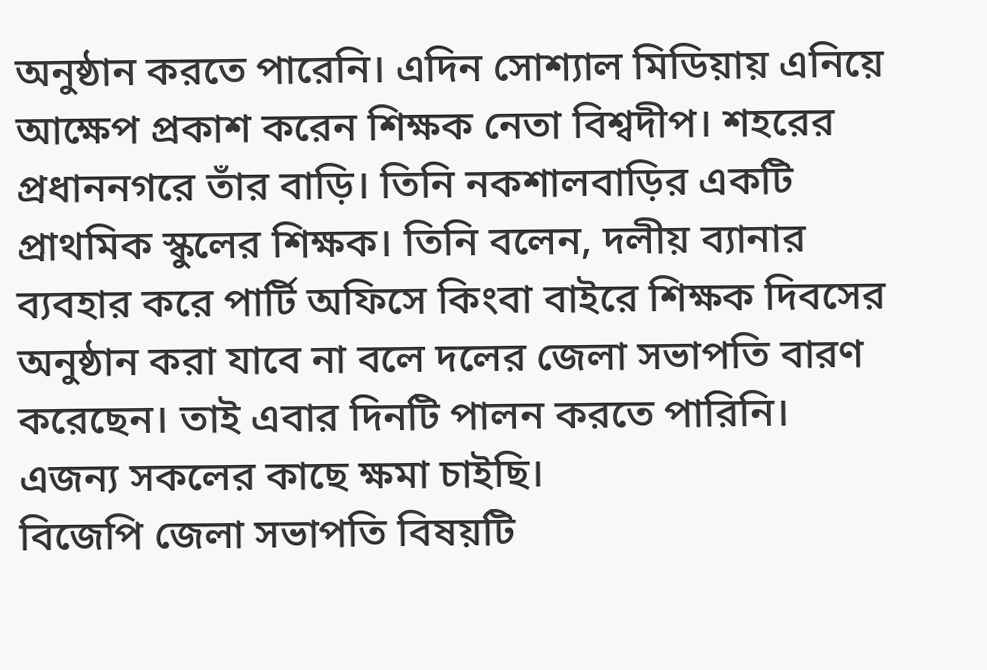অনুষ্ঠান করতে পারেনি। এদিন সোশ্যাল মিডিয়ায় এনিয়ে আক্ষেপ প্রকাশ করেন শিক্ষক নেতা বিশ্বদীপ। শহরের প্রধাননগরে তাঁর বাড়ি। তিনি নকশালবাড়ির একটি প্রাথমিক স্কুলের শিক্ষক। তিনি বলেন, দলীয় ব্যানার ব্যবহার করে পার্টি অফিসে কিংবা বাইরে শিক্ষক দিবসের অনুষ্ঠান করা যাবে না বলে দলের জেলা সভাপতি বারণ করেছেন। তাই এবার দিনটি পালন করতে পারিনি। এজন্য সকলের কাছে ক্ষমা চাইছি।
বিজেপি জেলা সভাপতি বিষয়টি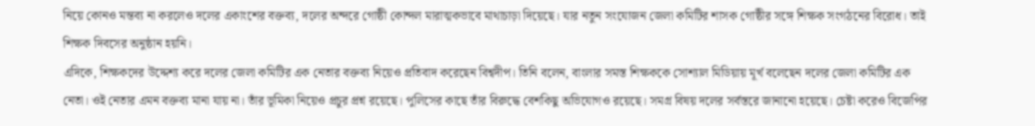নিয়ে কোনও মন্তব্য না করলেও দলের একাংশের বক্তব্য, দলের অন্দরে গোষ্ঠী কোন্দল মারাত্মকভাবে মাথাচাড়া দিয়েছে। যার নতুন সংযোজন জেলা কমিটির শাসক গোষ্ঠীর সঙ্গে শিক্ষক সংগঠনের বিরোধ। তাই শিক্ষক দিবসের অনুষ্ঠান হয়নি।
এদিকে, শিক্ষকদের উদ্দেশ্য করে দলের জেলা কমিটির এক নেতার বক্তব্য নিয়েও প্রতিবাদ করেছেন বিশ্বদীপ। তিনি বলেন, বাংলার সমস্ত শিক্ষককে সোশ্যাল মিডিয়ায় মূর্খ বলেছেন দলের জেলা কমিটির এক নেতা। ওই নেতার এমন বক্তব্য মানা যায় না। তাঁর ভূমিকা নিয়েও প্রচুর প্রশ্ন রয়েছে। পুলিসের কাছে তাঁর বিরুদ্ধে বেশকিছু অভিযোগও রয়েছে। সমগ্র বিষয় দলের সর্বস্তরে জানানো হয়েছে। চেষ্টা করেও বিজেপির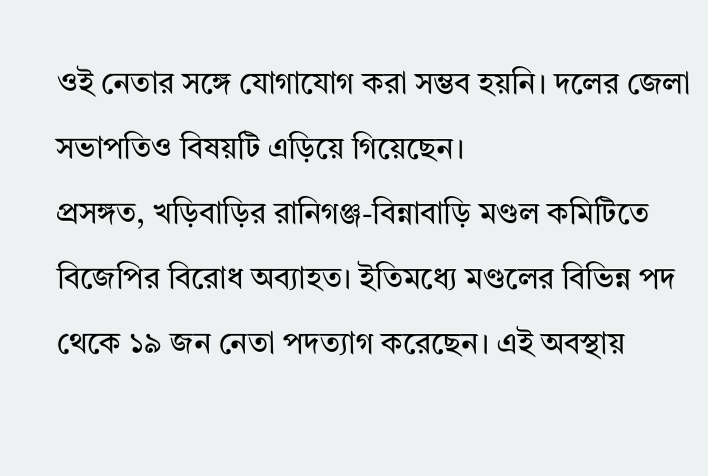ওই নেতার সঙ্গে যোগাযোগ করা সম্ভব হয়নি। দলের জেলা সভাপতিও বিষয়টি এড়িয়ে গিয়েছেন।
প্রসঙ্গত, খড়িবাড়ির রানিগঞ্জ-বিন্নাবাড়ি মণ্ডল কমিটিতে বিজেপির বিরোধ অব্যাহত। ইতিমধ্যে মণ্ডলের বিভিন্ন পদ থেকে ১৯ জন নেতা পদত্যাগ করেছেন। এই অবস্থায়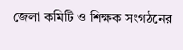জেলা কমিটি ও শিক্ষক সংগঠনের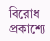বিরোধ প্রকাশ্যে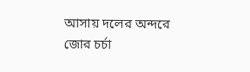আসায় দলের অন্দরে জোর চর্চা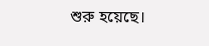শুরু হয়েছে।